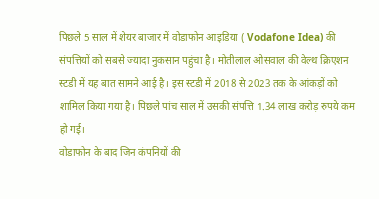पिछले 5 साल में शेयर बाजार में वोडाफोन आइडिया ( Vodafone Idea) की संपत्तियों को सबसे ज्यादा नुकसान पहुंचा है। मोतीलाल ओसवाल की वेल्थ क्रिएशन स्टडी में यह बात सामने आई है। इस स्टडी में 2018 से 2023 तक के आंकड़ों को शामिल किया गया है। पिछले पांच साल में उसकी संपत्ति 1.34 लाख करोड़ रुपये कम हो गई।
वोडाफोन के बाद जिन कंपनियों की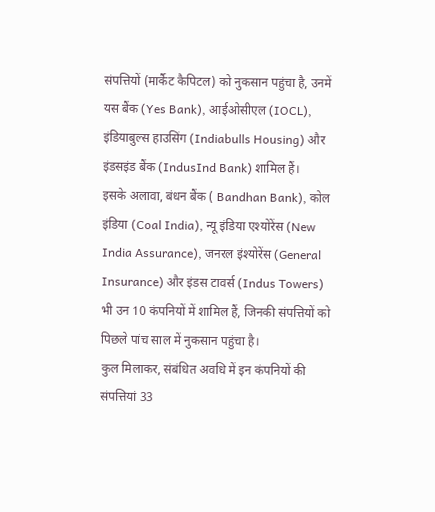संपत्तियों (मार्कैट कैपिटल) को नुकसान पहुंचा है, उनमें यस बैंक (Yes Bank), आईओसीएल (IOCL), इंडियाबुल्स हाउसिंग (Indiabulls Housing) और इंडसइंड बैंक (IndusInd Bank) शामिल हैं।
इसके अलावा, बंधन बैंक ( Bandhan Bank), कोल इंडिया (Coal India), न्यू इंडिया एश्योरेंस (New India Assurance), जनरल इंश्योरेंस (General Insurance) और इंडस टावर्स (Indus Towers) भी उन 10 कंपनियों में शामिल हैं, जिनकी संपत्तियों को पिछले पांच साल में नुकसान पहुंचा है।
कुल मिलाकर, संबंधित अवधि में इन कंपनियों की संपत्तियां 33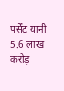पर्सेंट यानी 5.6 लाख करोड़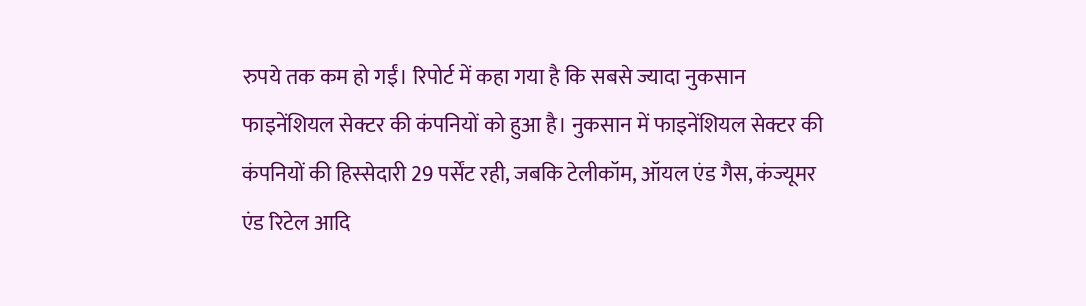रुपये तक कम हो गईं। रिपोर्ट में कहा गया है कि सबसे ज्यादा नुकसान फाइनेंशियल सेक्टर की कंपनियों को हुआ है। नुकसान में फाइनेंशियल सेक्टर की कंपनियों की हिस्सेदारी 29 पर्सेंट रही, जबकि टेलीकॉम, ऑयल एंड गैस, कंज्यूमर एंड रिटेल आदि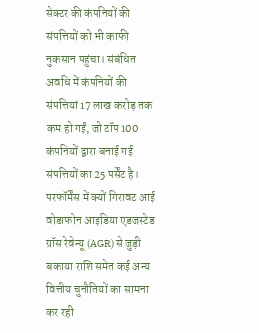सेक्टर की कंपनियों की संपत्तियों को भी काफी नुकसान पहुंचा। संबंधित अवधि में कंपनियों की संपत्तियां 17 लाख करोड़ तक कम हो गईं, जो टॉप 100 कंपनियों द्वारा बनाई गई संपत्तियों का 25 पर्सेंट है।
परफॉर्मेंस में क्यों गिरावट आई
वोडाफोन आइडिया एडजस्टेड ग्रॉस रेवेन्यू (AGR) से जुड़ी बकाया राशि समेत कई अन्य वित्तीय चुनौतियों का सामना कर रही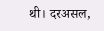थी। दरअसल,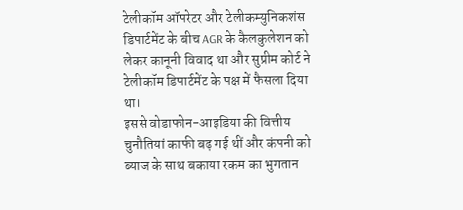टेलीकॉम ऑपरेटर और टेलीकम्युनिकशंस डिपार्टमेंट के बीच AGR के कैलकुलेशन को लेकर कानूनी विवाद था और सुप्रीम कोर्ट ने टेलीकॉम डिपार्टमेंट के पक्ष में फैसला दिया था।
इससे वोडाफोन-आइडिया की वित्तीय चुनौतियां काफी बढ़ गई थीं और कंपनी को ब्याज के साथ बकाया रकम का भुगतान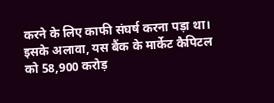करने के लिए काफी संघर्ष करना पड़ा था। इसके अलावा, यस बैंक के मार्केट कैपिटल को 58,900 करोड़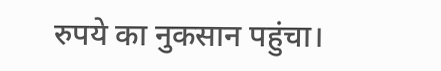रुपये का नुकसान पहुंचा।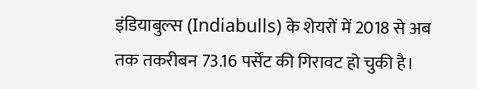इंडियाबुल्स (Indiabulls) के शेयरों में 2018 से अब तक तकरीबन 73.16 पर्सेंट की गिरावट हो चुकी है।